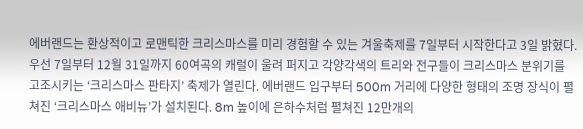에버랜드는 환상적이고 로맨틱한 크리스마스를 미리 경험할 수 있는 겨울축제를 7일부터 시작한다고 3일 밝혔다. 우선 7일부터 12월 31일까지 60여곡의 캐럴이 울려 퍼지고 각양각색의 트리와 전구들이 크리스마스 분위기를 고조시키는 ‘크리스마스 판타지’ 축제가 열린다. 에버랜드 입구부터 500m 거리에 다양한 형태의 조명 장식이 펼쳐진 ‘크리스마스 애비뉴’가 설치된다. 8m 높이에 은하수처럼 펼쳐진 12만개의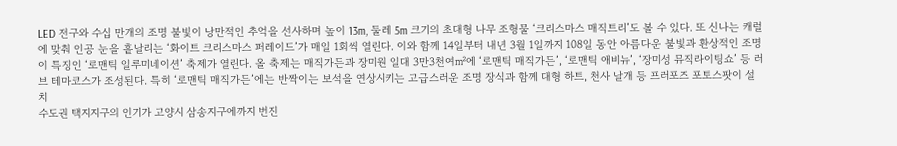LED 전구와 수십 만개의 조명 불빛이 낭만적인 추억을 선사하며 높이 13m, 둘레 5m 크기의 초대형 나무 조형물 ‘크리스마스 매직트리’도 볼 수 있다. 또 신나는 캐럴에 맞춰 인공 눈을 흩날리는 ‘화이트 크리스마스 퍼레이드’가 매일 1회씩 열린다. 이와 함께 14일부터 내년 3월 1일까지 108일 동안 아름다운 불빛과 환상적인 조명이 특징인 ‘로맨틱 일루미네이션’ 축제가 열린다. 올 축제는 매직가든과 장미원 일대 3만3천여㎡에 ‘로맨틱 매직가든’, ‘로맨틱 애비뉴’, ‘장미성 뮤직라이팅쇼’ 등 러브 테마코스가 조성된다. 특히 ‘로맨틱 매직가든’에는 반짝이는 보석을 연상시키는 고급스러운 조명 장식과 함께 대형 하트, 천사 날개 등 프러포즈 포토스팟이 설치
수도권 택지지구의 인기가 고양시 삼송지구에까지 번진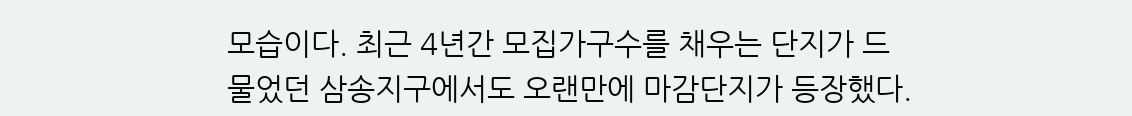모습이다. 최근 4년간 모집가구수를 채우는 단지가 드물었던 삼송지구에서도 오랜만에 마감단지가 등장했다.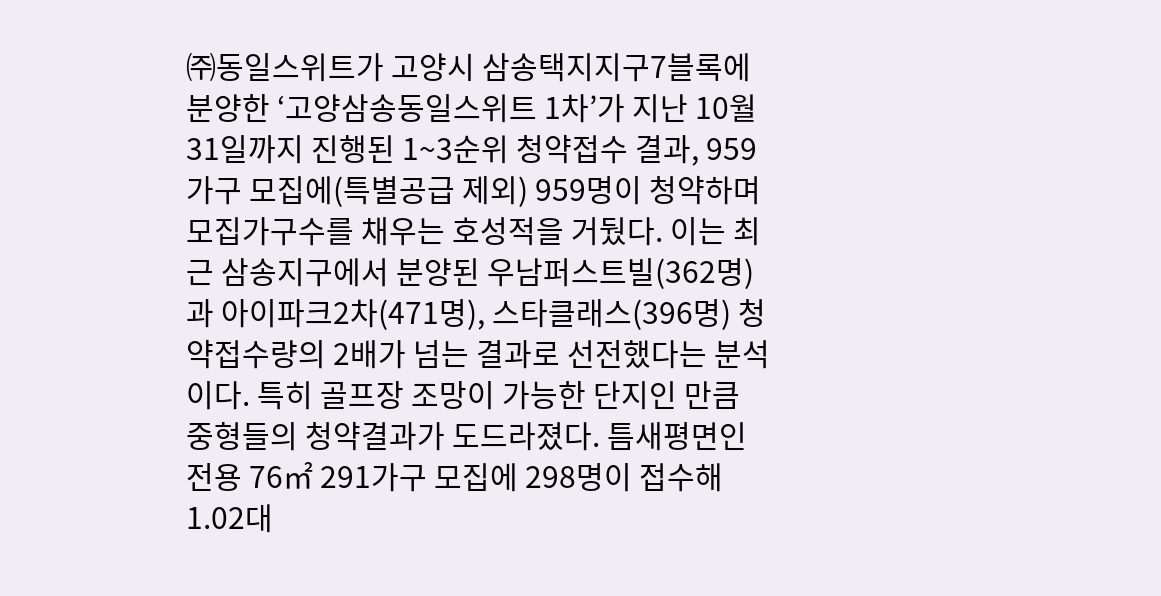㈜동일스위트가 고양시 삼송택지지구7블록에 분양한 ‘고양삼송동일스위트 1차’가 지난 10월 31일까지 진행된 1~3순위 청약접수 결과, 959가구 모집에(특별공급 제외) 959명이 청약하며 모집가구수를 채우는 호성적을 거뒀다. 이는 최근 삼송지구에서 분양된 우남퍼스트빌(362명)과 아이파크2차(471명), 스타클래스(396명) 청약접수량의 2배가 넘는 결과로 선전했다는 분석이다. 특히 골프장 조망이 가능한 단지인 만큼 중형들의 청약결과가 도드라졌다. 틈새평면인 전용 76㎡ 291가구 모집에 298명이 접수해 1.02대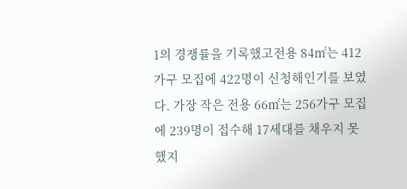1의 경쟁률을 기록했고전용 84㎡는 412가구 모집에 422명이 신청해인기를 보였다. 가장 작은 전용 66㎡는 256가구 모집에 239명이 접수해 17세대를 채우지 못했지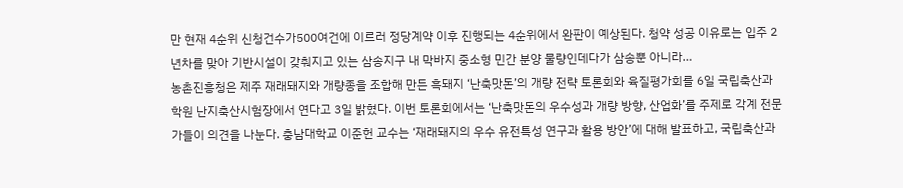만 현재 4순위 신청건수가500여건에 이르러 정당계약 이후 진행되는 4순위에서 완판이 예상된다. 청약 성공 이유로는 입주 2년차를 맞아 기반시설이 갖춰지고 있는 삼송지구 내 막바지 중소형 민간 분양 물량인데다가 삼송뿐 아니라…
농촌진흥청은 제주 재래돼지와 개량종을 조합해 만든 흑돼지 ‘난축맛돈’의 개량 전략 토론회와 육질평가회를 6일 국립축산과학원 난지축산시험장에서 연다고 3일 밝혔다. 이번 토론회에서는 ‘난축맛돈의 우수성과 개량 방향, 산업화’를 주제로 각계 전문가들이 의견을 나눈다. 충남대학교 이준헌 교수는 ‘재래돼지의 우수 유전특성 연구과 활용 방안’에 대해 발표하고, 국립축산과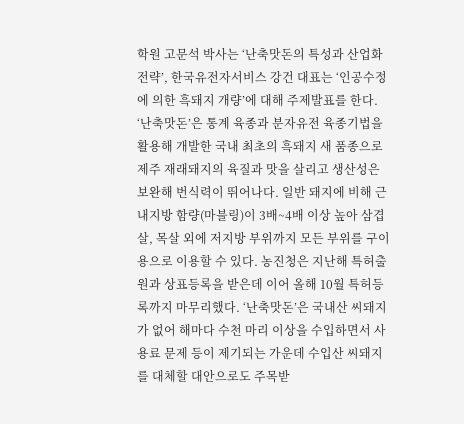학원 고문석 박사는 ‘난축맛돈의 특성과 산업화 전략’, 한국유전자서비스 강건 대표는 ‘인공수정에 의한 흑돼지 개량’에 대해 주제발표를 한다. ‘난축맛돈’은 통계 육종과 분자유전 육종기법을 활용해 개발한 국내 최초의 흑돼지 새 품종으로 제주 재래돼지의 육질과 맛을 살리고 생산성은 보완해 번식력이 뛰어나다. 일반 돼지에 비해 근내지방 함량(마블링)이 3배~4배 이상 높아 삼겹살, 목살 외에 저지방 부위까지 모든 부위를 구이용으로 이용할 수 있다. 농진청은 지난해 특허출원과 상표등록을 받은데 이어 올해 10월 특허등록까지 마무리했다. ‘난축맛돈’은 국내산 씨돼지가 없어 해마다 수천 마리 이상을 수입하면서 사용료 문제 등이 제기되는 가운데 수입산 씨돼지를 대체할 대안으로도 주목받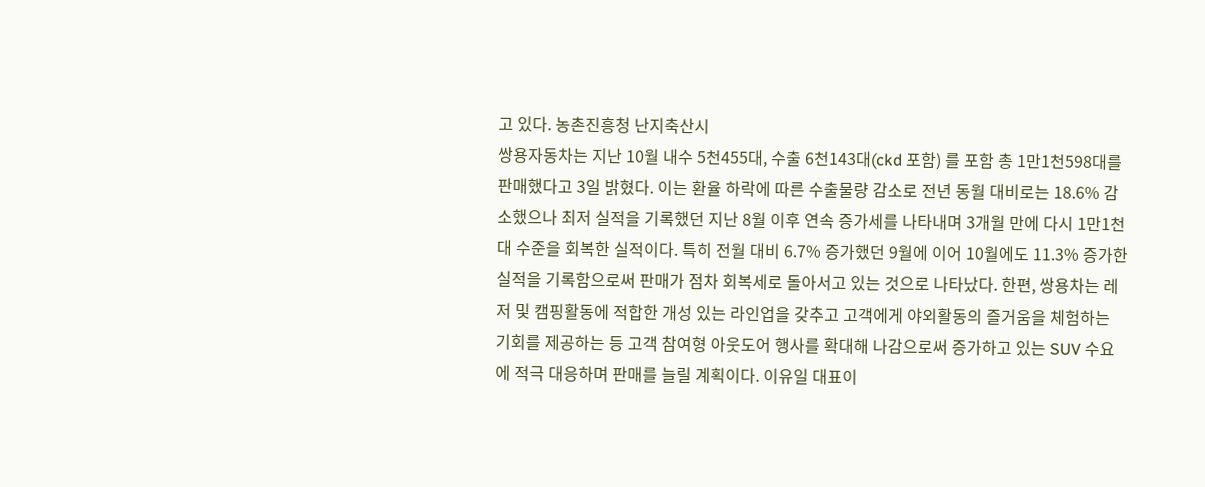고 있다. 농촌진흥청 난지축산시
쌍용자동차는 지난 10월 내수 5천455대, 수출 6천143대(ckd 포함) 를 포함 총 1만1천598대를 판매했다고 3일 밝혔다. 이는 환율 하락에 따른 수출물량 감소로 전년 동월 대비로는 18.6% 감소했으나 최저 실적을 기록했던 지난 8월 이후 연속 증가세를 나타내며 3개월 만에 다시 1만1천대 수준을 회복한 실적이다. 특히 전월 대비 6.7% 증가했던 9월에 이어 10월에도 11.3% 증가한 실적을 기록함으로써 판매가 점차 회복세로 돌아서고 있는 것으로 나타났다. 한편, 쌍용차는 레저 및 캠핑활동에 적합한 개성 있는 라인업을 갖추고 고객에게 야외활동의 즐거움을 체험하는 기회를 제공하는 등 고객 참여형 아웃도어 행사를 확대해 나감으로써 증가하고 있는 SUV 수요에 적극 대응하며 판매를 늘릴 계획이다. 이유일 대표이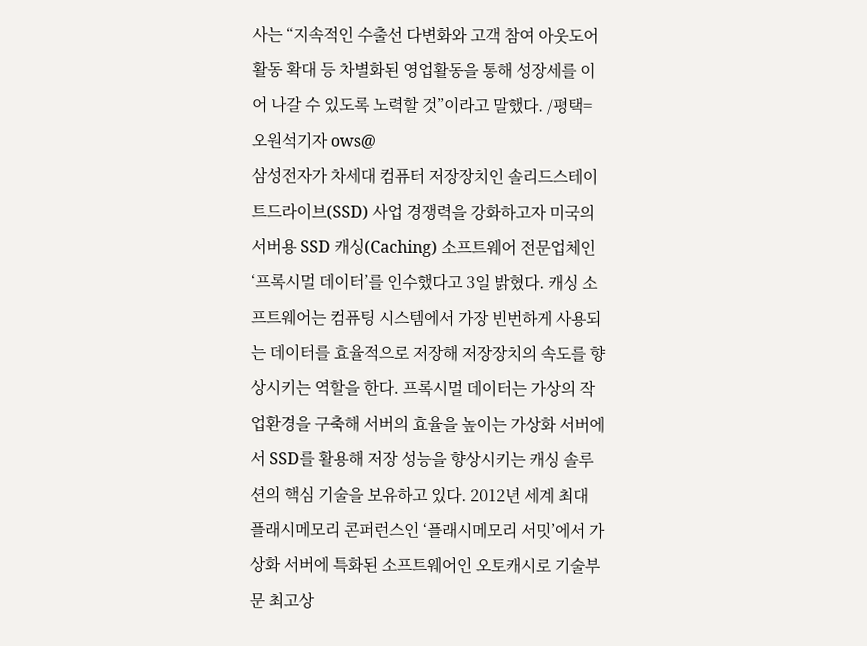사는 “지속적인 수출선 다변화와 고객 참여 아웃도어 활동 확대 등 차별화된 영업활동을 통해 성장세를 이어 나갈 수 있도록 노력할 것”이라고 말했다. /평택=오원석기자 ows@
삼성전자가 차세대 컴퓨터 저장장치인 솔리드스테이트드라이브(SSD) 사업 경쟁력을 강화하고자 미국의 서버용 SSD 캐싱(Caching) 소프트웨어 전문업체인 ‘프록시멀 데이터’를 인수했다고 3일 밝혔다. 캐싱 소프트웨어는 컴퓨팅 시스템에서 가장 빈번하게 사용되는 데이터를 효율적으로 저장해 저장장치의 속도를 향상시키는 역할을 한다. 프록시멀 데이터는 가상의 작업환경을 구축해 서버의 효율을 높이는 가상화 서버에서 SSD를 활용해 저장 성능을 향상시키는 캐싱 솔루션의 핵심 기술을 보유하고 있다. 2012년 세계 최대 플래시메모리 콘퍼런스인 ‘플래시메모리 서밋’에서 가상화 서버에 특화된 소프트웨어인 오토캐시로 기술부문 최고상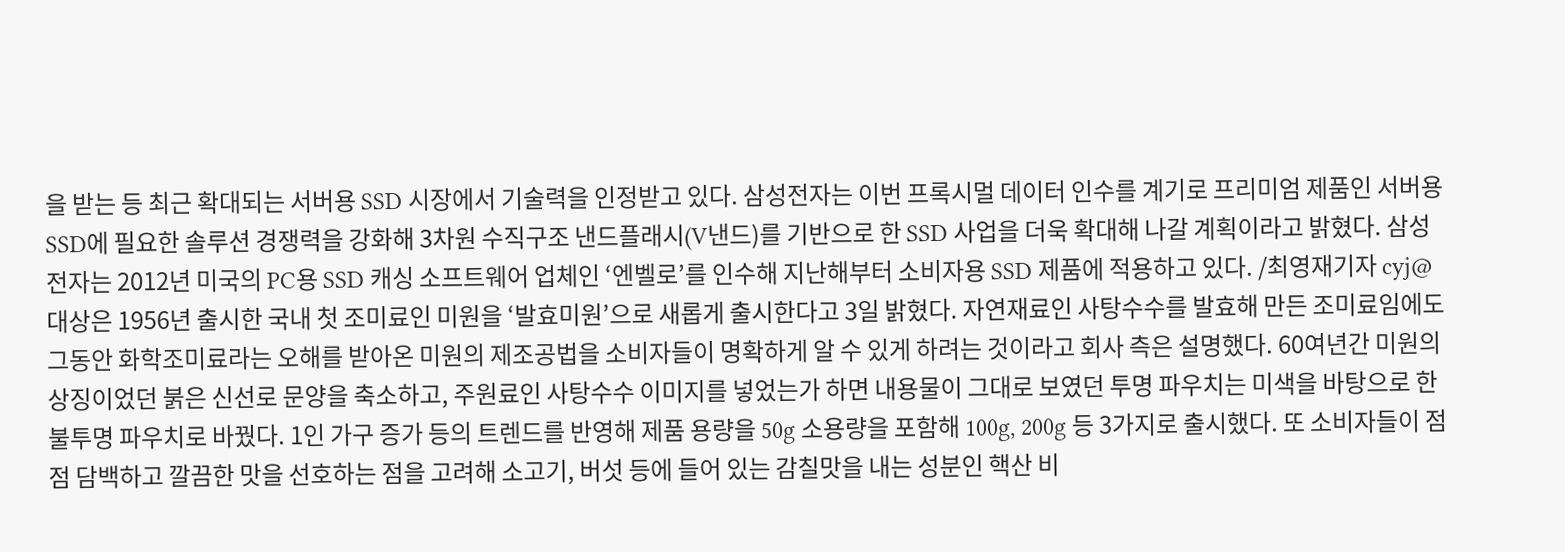을 받는 등 최근 확대되는 서버용 SSD 시장에서 기술력을 인정받고 있다. 삼성전자는 이번 프록시멀 데이터 인수를 계기로 프리미엄 제품인 서버용 SSD에 필요한 솔루션 경쟁력을 강화해 3차원 수직구조 낸드플래시(V낸드)를 기반으로 한 SSD 사업을 더욱 확대해 나갈 계획이라고 밝혔다. 삼성전자는 2012년 미국의 PC용 SSD 캐싱 소프트웨어 업체인 ‘엔벨로’를 인수해 지난해부터 소비자용 SSD 제품에 적용하고 있다. /최영재기자 cyj@
대상은 1956년 출시한 국내 첫 조미료인 미원을 ‘발효미원’으로 새롭게 출시한다고 3일 밝혔다. 자연재료인 사탕수수를 발효해 만든 조미료임에도 그동안 화학조미료라는 오해를 받아온 미원의 제조공법을 소비자들이 명확하게 알 수 있게 하려는 것이라고 회사 측은 설명했다. 60여년간 미원의 상징이었던 붉은 신선로 문양을 축소하고, 주원료인 사탕수수 이미지를 넣었는가 하면 내용물이 그대로 보였던 투명 파우치는 미색을 바탕으로 한 불투명 파우치로 바꿨다. 1인 가구 증가 등의 트렌드를 반영해 제품 용량을 50g 소용량을 포함해 100g, 200g 등 3가지로 출시했다. 또 소비자들이 점점 담백하고 깔끔한 맛을 선호하는 점을 고려해 소고기, 버섯 등에 들어 있는 감칠맛을 내는 성분인 핵산 비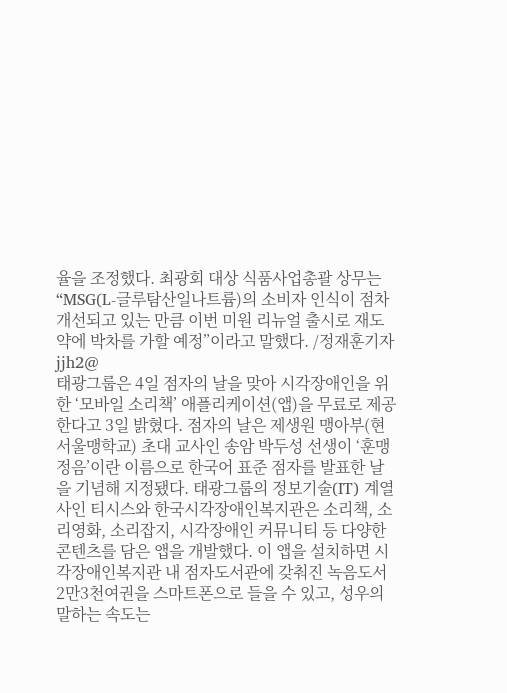율을 조정했다. 최광회 대상 식품사업총괄 상무는 “MSG(L-글루탐산일나트륨)의 소비자 인식이 점차 개선되고 있는 만큼 이번 미원 리뉴얼 출시로 재도약에 박차를 가할 예정”이라고 말했다. /정재훈기자 jjh2@
태광그룹은 4일 점자의 날을 맞아 시각장애인을 위한 ‘모바일 소리책’ 애플리케이션(앱)을 무료로 제공한다고 3일 밝혔다. 점자의 날은 제생원 맹아부(현 서울맹학교) 초대 교사인 송암 박두성 선생이 ‘훈맹정음’이란 이름으로 한국어 표준 점자를 발표한 날을 기념해 지정됐다. 태광그룹의 정보기술(IT) 계열사인 티시스와 한국시각장애인복지관은 소리책, 소리영화, 소리잡지, 시각장애인 커뮤니티 등 다양한 콘텐츠를 담은 앱을 개발했다. 이 앱을 설치하면 시각장애인복지관 내 점자도서관에 갖춰진 녹음도서 2만3천여권을 스마트폰으로 들을 수 있고, 성우의 말하는 속도는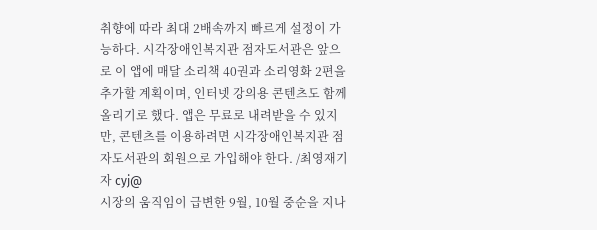취향에 따라 최대 2배속까지 빠르게 설정이 가능하다. 시각장애인복지관 점자도서관은 앞으로 이 앱에 매달 소리책 40권과 소리영화 2편을 추가할 계획이며, 인터넷 강의용 콘텐츠도 함께 올리기로 했다. 앱은 무료로 내려받을 수 있지만, 콘텐츠를 이용하려면 시각장애인복지관 점자도서관의 회원으로 가입해야 한다. /최영재기자 cyj@
시장의 움직임이 급변한 9월, 10월 중순을 지나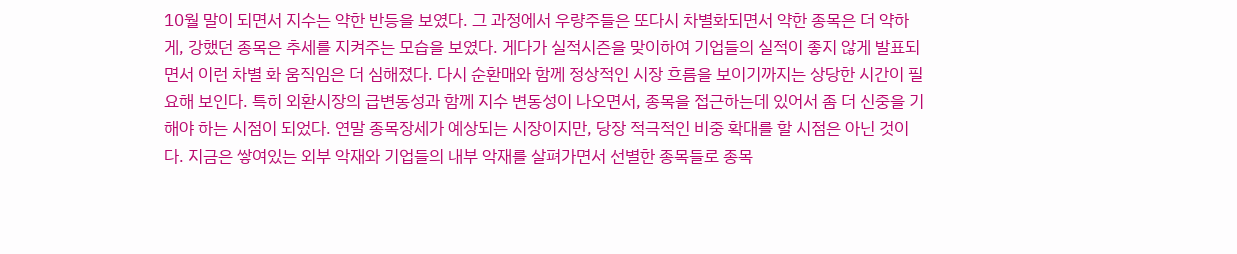10월 말이 되면서 지수는 약한 반등을 보였다. 그 과정에서 우량주들은 또다시 차별화되면서 약한 종목은 더 약하게, 강했던 종목은 추세를 지켜주는 모습을 보였다. 게다가 실적시즌을 맞이하여 기업들의 실적이 좋지 않게 발표되면서 이런 차별 화 움직임은 더 심해졌다. 다시 순환매와 함께 정상적인 시장 흐름을 보이기까지는 상당한 시간이 필요해 보인다. 특히 외환시장의 급변동성과 함께 지수 변동성이 나오면서, 종목을 접근하는데 있어서 좀 더 신중을 기해야 하는 시점이 되었다. 연말 종목장세가 예상되는 시장이지만, 당장 적극적인 비중 확대를 할 시점은 아닌 것이다. 지금은 쌓여있는 외부 악재와 기업들의 내부 악재를 살펴가면서 선별한 종목들로 종목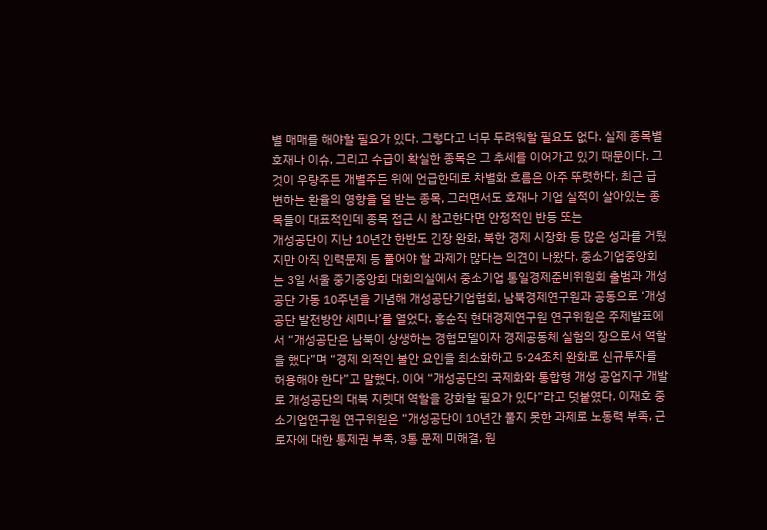별 매매를 해야할 필요가 있다. 그렇다고 너무 두려워할 필요도 없다. 실제 종목별 호재나 이슈, 그리고 수급이 확실한 종목은 그 추세를 이어가고 있기 때문이다. 그것이 우량주든 개별주든 위에 언급한데로 차별화 흐름은 아주 뚜렷하다. 최근 급변하는 환율의 영향을 덜 받는 종목, 그러면서도 호재나 기업 실적이 살아있는 종목들이 대표적인데 종목 접근 시 참고한다면 안정적인 반등 또는
개성공단이 지난 10년간 한반도 긴장 완화, 북한 경제 시장화 등 많은 성과를 거뒀지만 아직 인력문제 등 풀어야 할 과제가 많다는 의견이 나왔다. 중소기업중앙회는 3일 서울 중기중앙회 대회의실에서 중소기업 통일경제준비위원회 출범과 개성공단 가동 10주년을 기념해 개성공단기업협회, 남북경제연구원과 공동으로 ‘개성공단 발전방안 세미나’를 열었다. 홍순직 현대경제연구원 연구위원은 주제발표에서 “개성공단은 남북이 상생하는 경협모델이자 경제공동체 실험의 장으로서 역할을 했다”며 “경제 외적인 불안 요인을 최소화하고 5·24조치 완화로 신규투자를 허용해야 한다”고 말했다. 이어 “개성공단의 국제화와 통합형 개성 공업지구 개발로 개성공단의 대북 지렛대 역할을 강화할 필요가 있다”라고 덧붙였다. 이재호 중소기업연구원 연구위원은 “개성공단이 10년간 풀지 못한 과제로 노동력 부족, 근로자에 대한 통제권 부족, 3통 문제 미해결, 원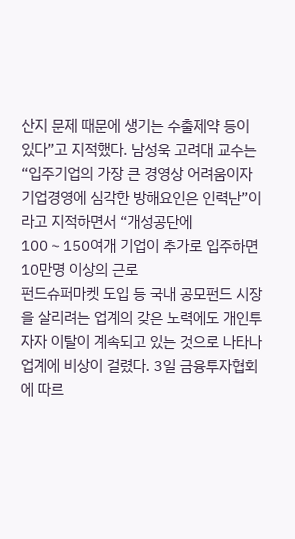산지 문제 때문에 생기는 수출제약 등이 있다”고 지적했다. 남성욱 고려대 교수는 “입주기업의 가장 큰 경영상 어려움이자 기업경영에 심각한 방해요인은 인력난”이라고 지적하면서 “개성공단에 100∼150여개 기업이 추가로 입주하면 10만명 이상의 근로
펀드슈퍼마켓 도입 등 국내 공모펀드 시장을 살리려는 업계의 갖은 노력에도 개인투자자 이탈이 계속되고 있는 것으로 나타나 업계에 비상이 걸렸다. 3일 금융투자협회에 따르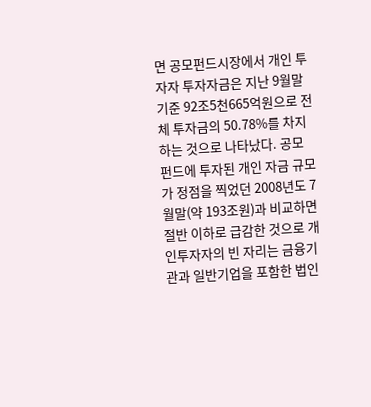면 공모펀드시장에서 개인 투자자 투자자금은 지난 9월말 기준 92조5천665억원으로 전체 투자금의 50.78%를 차지하는 것으로 나타났다. 공모펀드에 투자된 개인 자금 규모가 정점을 찍었던 2008년도 7월말(약 193조원)과 비교하면 절반 이하로 급감한 것으로 개인투자자의 빈 자리는 금융기관과 일반기업을 포함한 법인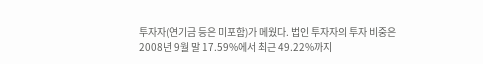투자자(연기금 등은 미포함)가 메웠다. 법인 투자자의 투자 비중은 2008년 9월 말 17.59%에서 최근 49.22%까지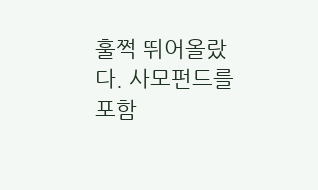훌쩍 뛰어올랐다. 사모펀드를 포함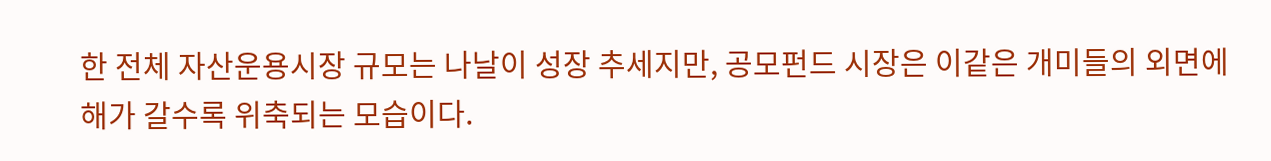한 전체 자산운용시장 규모는 나날이 성장 추세지만, 공모펀드 시장은 이같은 개미들의 외면에 해가 갈수록 위축되는 모습이다.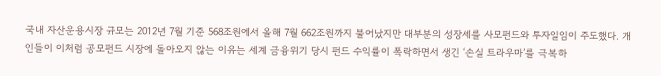국내 자산운용시장 규모는 2012년 7월 기준 568조원에서 올해 7월 662조원까지 불어났지만 대부분의 성장세를 사모펀드와 투자일임이 주도했다. 개인들이 이처럼 공모펀드 시장에 돌아오지 않는 이유는 세계 금융위기 당시 펀드 수익률이 폭락하면서 생긴 ‘손실 트라우마’를 극복하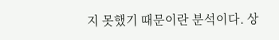지 못했기 때문이란 분석이다. 상